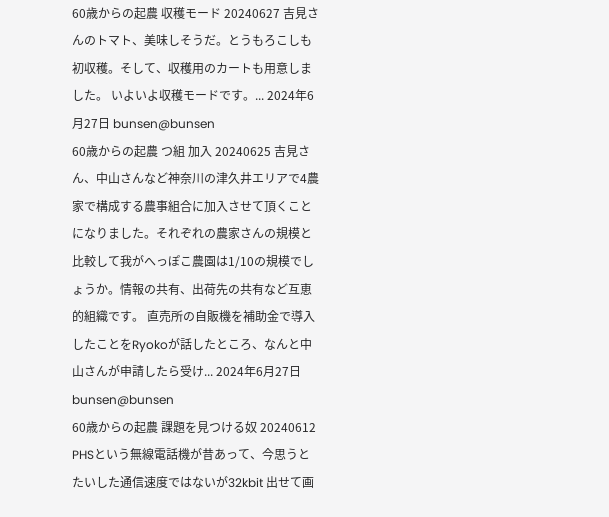60歳からの起農 収穫モード 20240627 吉見さんのトマト、美味しそうだ。とうもろこしも初収穫。そして、収穫用のカートも用意しました。 いよいよ収穫モードです。... 2024年6月27日 bunsen@bunsen
60歳からの起農 つ組 加入 20240625 吉見さん、中山さんなど神奈川の津久井エリアで4農家で構成する農事組合に加入させて頂くことになりました。それぞれの農家さんの規模と比較して我がへっぽこ農園は1/10の規模でしょうか。情報の共有、出荷先の共有など互恵的組織です。 直売所の自販機を補助金で導入したことをRyokoが話したところ、なんと中山さんが申請したら受け... 2024年6月27日 bunsen@bunsen
60歳からの起農 課題を見つける奴 20240612 PHSという無線電話機が昔あって、今思うとたいした通信速度ではないが32kbit 出せて画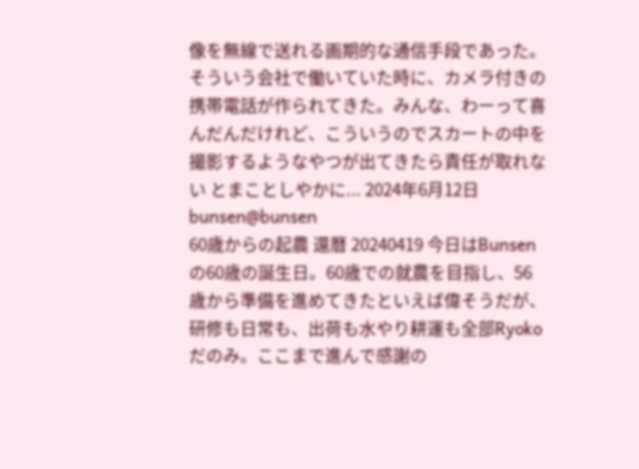像を無線で送れる画期的な通信手段であった。そういう会社で働いていた時に、カメラ付きの携帯電話が作られてきた。みんな、わーって喜んだんだけれど、こういうのでスカートの中を撮影するようなやつが出てきたら責任が取れない とまことしやかに... 2024年6月12日 bunsen@bunsen
60歳からの起農 還暦 20240419 今日はBunsenの60歳の誕生日。60歳での就農を目指し、56歳から準備を進めてきたといえば偉そうだが、研修も日常も、出荷も水やり耕運も全部Ryokoだのみ。ここまで進んで感謝の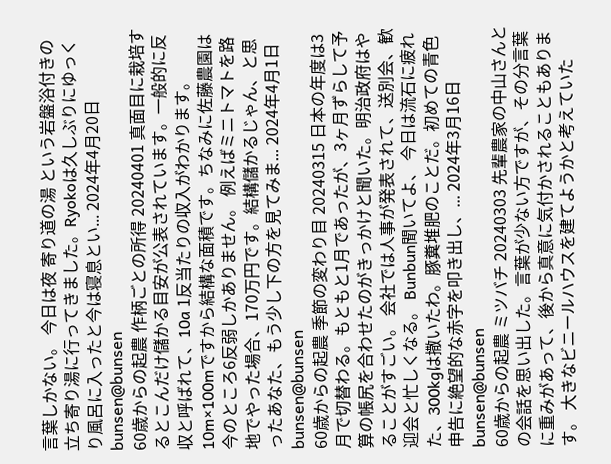言葉しかない。 今日は夜 寄り道の湯 という岩盤浴付きの立ち寄り湯に行ってきました。Ryokoは久しぶりにゆっくり風呂に入ったと今は寝息とい... 2024年4月20日 bunsen@bunsen
60歳からの起農 作柄ごとの所得 20240401 真面目に栽培するとこんだけ儲かる目安が公表されています。一般的に反収と呼ばれて、10a 1反当たりの収入がわかります。10m×100mですから結構な面積です。ちなみに佐藤農園は今のところ6反弱しかありません。 例えばミニトマトを路地でやった場合、170万円です。結構儲かるじゃん、と思ったあなた、もう少し下の方を見てみま... 2024年4月1日 bunsen@bunsen
60歳からの起農 季節の変わり目 20240315 日本の年度は3月で切替わる。もともと1月であったが、3ヶ月ずらして予算の帳尻を合わせたのがきっかけと聞いた。明治政府はやることがすごい。 会社では人事が発表されて、送別会、歓迎会と忙しくなる。 Bunbun聞いてよ、 今日は流石に疲れた、300kgは撒いたわ。豚糞堆肥のことだ。初めての青色申告に絶望的な赤字を叩き出し、... 2024年3月16日 bunsen@bunsen
60歳からの起農 ミツバチ 20240303 先輩農家の中山さんとの会話を思い出した。言葉が少ない方ですが、その分言葉に重みがあって、後から真意に気付かされることもあります。 大きなビニールハウスを建てようかと考えていた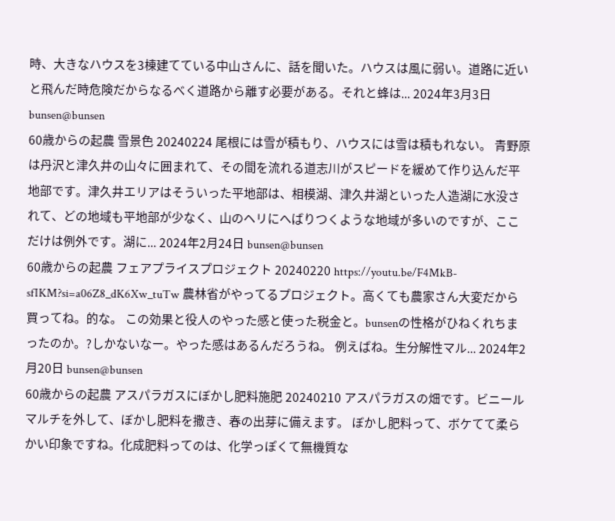時、大きなハウスを3棟建てている中山さんに、話を聞いた。ハウスは風に弱い。道路に近いと飛んだ時危険だからなるべく道路から離す必要がある。それと蜂は... 2024年3月3日 bunsen@bunsen
60歳からの起農 雪景色 20240224 尾根には雪が積もり、ハウスには雪は積もれない。 青野原は丹沢と津久井の山々に囲まれて、その間を流れる道志川がスピードを緩めて作り込んだ平地部です。津久井エリアはそういった平地部は、相模湖、津久井湖といった人造湖に水没されて、どの地域も平地部が少なく、山のヘリにへばりつくような地域が多いのですが、ここだけは例外です。湖に... 2024年2月24日 bunsen@bunsen
60歳からの起農 フェアプライスプロジェクト 20240220 https://youtu.be/F4MkB-sfIKM?si=a06Z8_dK6Xw_tuTw 農林省がやってるプロジェクト。高くても農家さん大変だから買ってね。的な。 この効果と役人のやった感と使った税金と。bunsenの性格がひねくれちまったのか。?しかないなー。やった感はあるんだろうね。 例えばね。生分解性マル... 2024年2月20日 bunsen@bunsen
60歳からの起農 アスパラガスにぼかし肥料施肥 20240210 アスパラガスの畑です。ビニールマルチを外して、ぼかし肥料を撒き、春の出芽に備えます。 ぼかし肥料って、ボケてて柔らかい印象ですね。化成肥料ってのは、化学っぽくて無機質な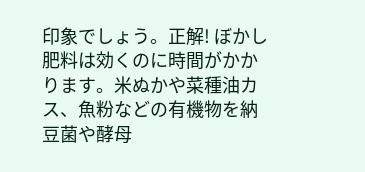印象でしょう。正解! ぼかし肥料は効くのに時間がかかります。米ぬかや菜種油カス、魚粉などの有機物を納豆菌や酵母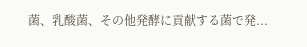菌、乳酸菌、その他発酵に貢献する菌で発...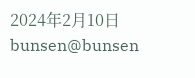2024年2月10日 bunsen@bunsen